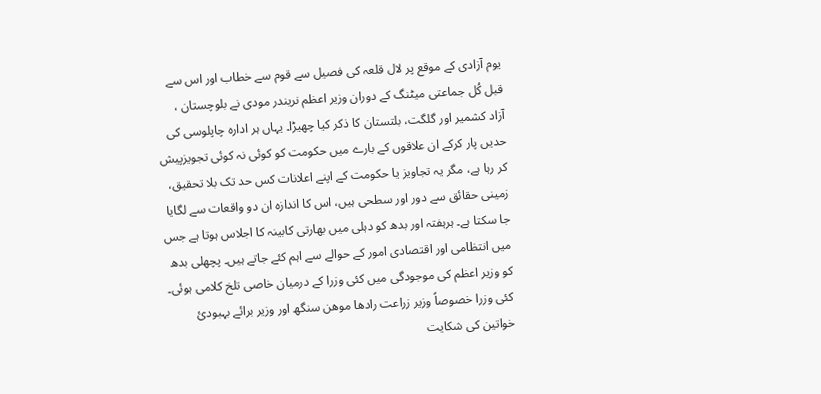یوم آزادی کے موقع پر لال قلعہ کی فصیل سے قوم سے خطاب اور اس سے قبل کُل جماعتی میٹنگ کے دوران وزیر اعظم نریندر مودی نے بلوچستان ، آزاد کشمیر اور گلگت، بلتستان کا ذکر کیا چھیڑا۔ یہاں ہر ادارہ چاپلوسی کی حدیں پار کرکے ان علاقوں کے بارے میں حکومت کو کوئی نہ کوئی تجویزپیش کر رہا ہے، مگر یہ تجاویز یا حکومت کے اپنے اعلانات کس حد تک بلا تحقیق، زمینی حقائق سے دور اور سطحی ہیں، اس کا اندازہ ان دو واقعات سے لگایا جا سکتا ہے۔ ہرہفتہ اور بدھ کو دہلی میں بھارتی کابینہ کا اجلاس ہوتا ہے جس میں انتظامی اور اقتصادی امور کے حوالے سے اہم کئے جاتے ہیں۔ پچھلی بدھ کو وزیر اعظم کی موجودگی میں کئی وزرا کے درمیان خاصی تلخ کلامی ہوئی۔ کئی وزرا خصوصاً وزیر زراعت رادھا موھن سنگھ اور وزیر برائے بہبودیٔ خواتین کی شکایت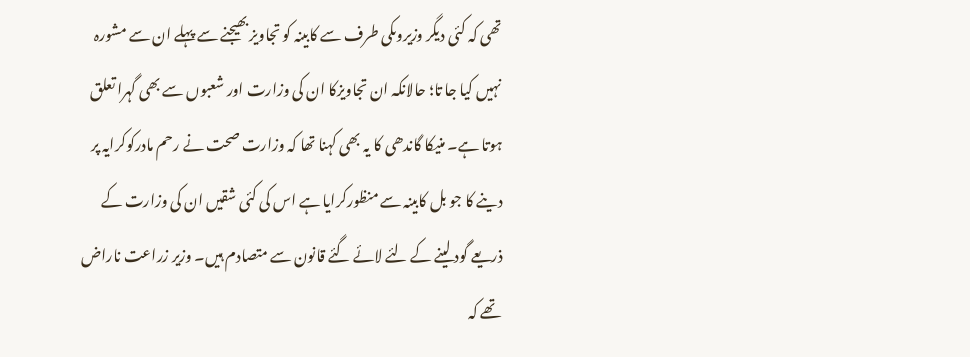تھی کہ کئی دیگر وزیروںکی طرف سے کابینہ کو تجاویز بھیجنے سے پہلے ان سے مشورہ نہیں کیا جا تا؛ حالانکہ ان تجاویزکا ان کی وزارت اور شعبوں سے بھی گہرا تعلق ہوتا ہے۔ منیکا گاندھی کا یہ بھی کہنا تھا کہ وزارت صحت نے رحم مادرکوکرایہ پر دینے کا جو بل کابینہ سے منظورکرایا ہے اس کی کئی شقیں ان کی وزارت کے ذریعے گود لینے کے لئے لائے گئے قانون سے متصادم ہیں۔ وزیر زراعت ناراض تھے کہ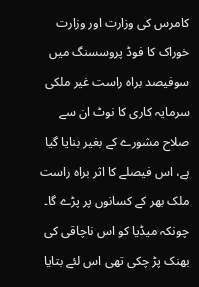کامرس کی وزارت اور وزارت خوراک کا فوڈ پروسسنگ میں سوفیصد براہ راست غیر ملکی سرمایہ کاری کا نوٹ ان سے صلاح مشورے کے بغیر بنایا گیا ہے، اس فیصلے کا اثر براہ راست ملک بھر کے کسانوں پر پڑے گا۔ چونکہ میڈیا کو اس ناچاقی کی بھنک پڑ چکی تھی اس لئے بتایا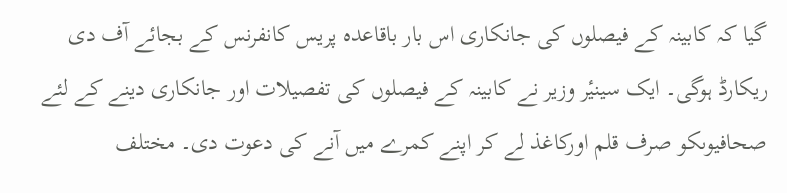گیا کہ کابینہ کے فیصلوں کی جانکاری اس بار باقاعدہ پریس کانفرنس کے بجائے آف دی ریکارڈ ہوگی۔ ایک سینیٔر وزیر نے کابینہ کے فیصلوں کی تفصیلات اور جانکاری دینے کے لئے صحافیوںکو صرف قلم اورکاغذ لے کر اپنے کمرے میں آنے کی دعوت دی۔ مختلف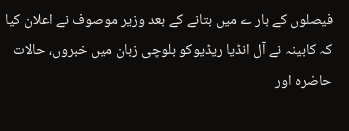فیصلوں کے بار ے میں بتانے کے بعد وزیر موصوف نے اعلان کیا کہ کابینہ نے آل انڈیا ریڈیوکو بلوچی زبان میں خبروں، حالات حاضرہ اور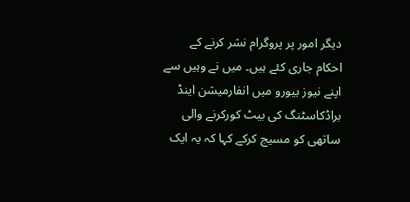دیگر امور پر پروگرام نشر کرنے کے
احکام جاری کئے ہیں۔ میں نے وہیں سے اپنے نیوز بیورو میں انفارمیشن اینڈ براڈکاسٹنگ کی بیٹ کورکرنے والی ساتھی کو مسیج کرکے کہا کہ یہ ایک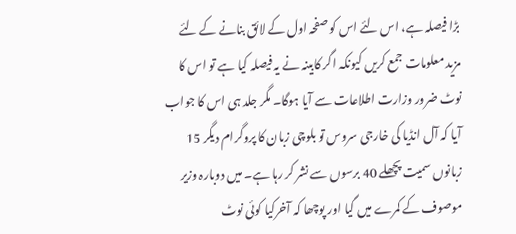بڑا فیصلہ ہے، اس لئے اس کو صفحہ اول کے لائق بنانے کے لئے مزید معلومات جمع کریں کیونکہ اگر کابینہ نے یہ فیصلہ کیا ہے تو اس کا نوٹ ضرور وزارت اطلاعات سے آیا ہوگا۔ مگر جلد ہی اس کا جواب آیا کہ آل انڈیا کی خارجی سروس تو بلوچی زبان کا پروگرام دیگر 15 زبانوں سمیت پچھلے 40 برسوں سے نشر کر رہا ہے۔ میں دوبارہ وزیر موصوف کے کمرے میں گیا اور پوچھا کہ آخرکیا کوئی نوٹ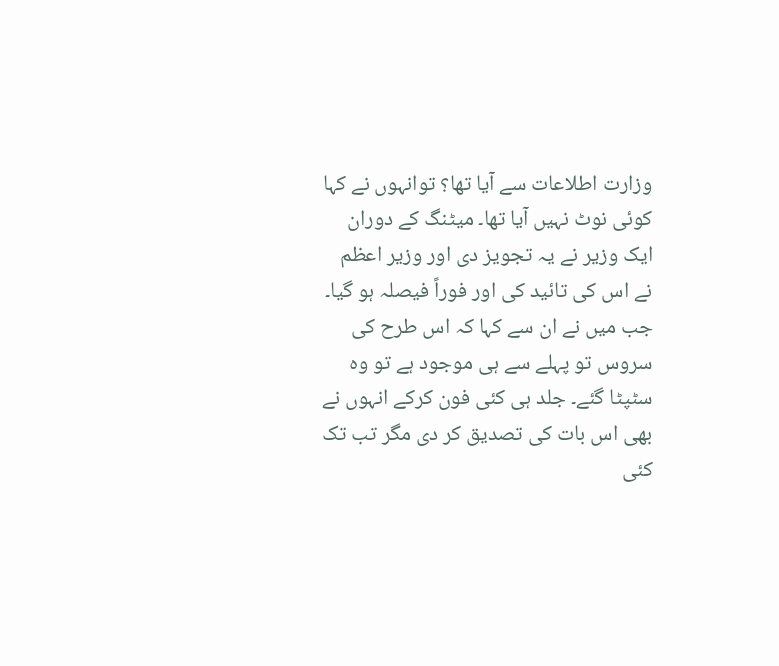وزارت اطلاعات سے آیا تھا؟ توانہوں نے کہا کوئی نوٹ نہیں آیا تھا۔ میٹنگ کے دوران ایک وزیر نے یہ تجویز دی اور وزیر اعظم نے اس کی تائید کی اور فوراً فیصلہ ہو گیا۔ جب میں نے ان سے کہا کہ اس طرح کی سروس تو پہلے سے ہی موجود ہے تو وہ سٹپٹا گئے۔ جلد ہی کئی فون کرکے انہوں نے بھی اس بات کی تصدیق کر دی مگر تب تک کئی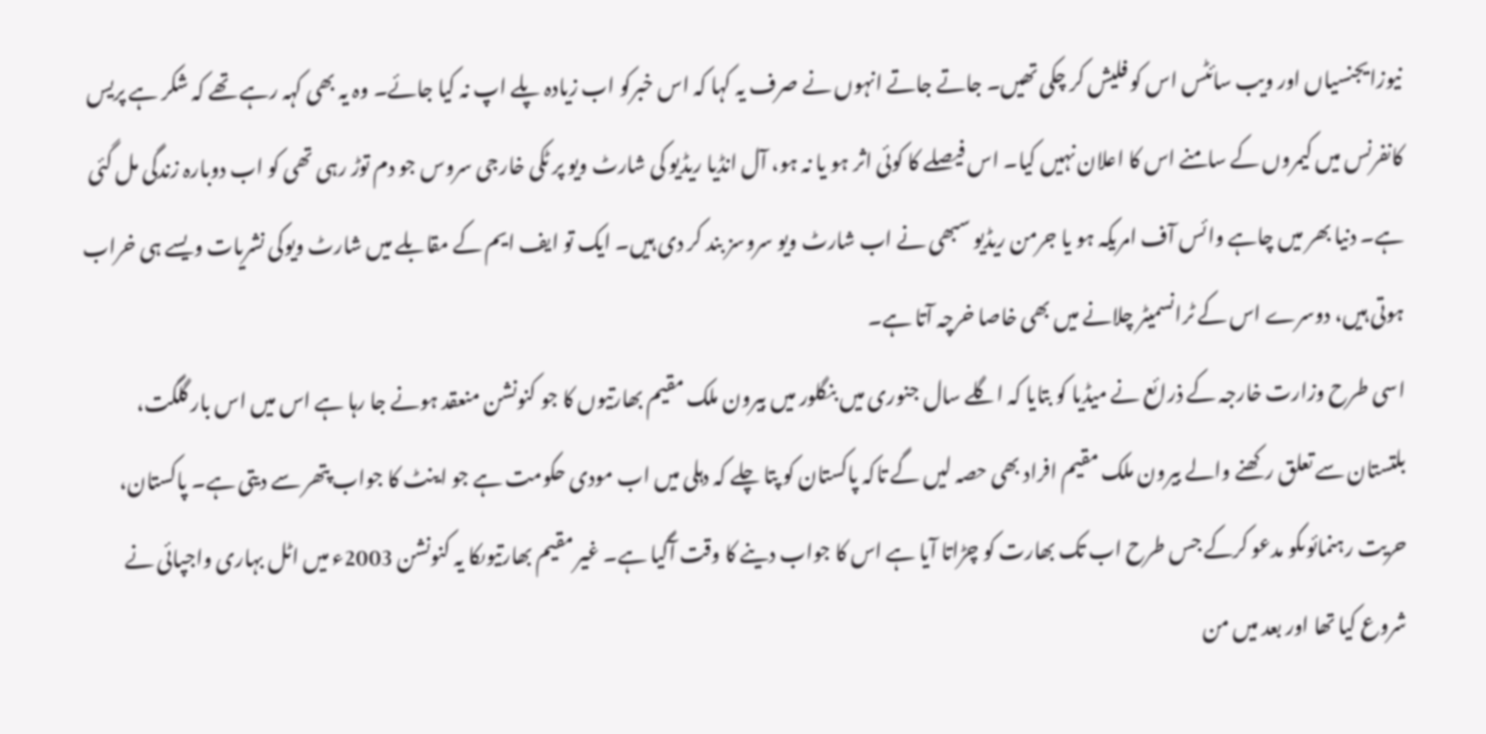نیوزایجنسیاں اور ویب سائٹس اس کو فلیش کر چکی تھیں۔ جاتے جاتے انہوں نے صرف یہ کہا کہ اس خبرکو اب زیادہ پلے اپ نہ کیا جائے۔ وہ یہ بھی کہہ رہے تھے کہ شکر ہے پریس کانفرنس میں کیمروں کے سامنے اس کا اعلان نہیں کیا۔ اس فیصلے کا کوئی اثر ہو یا نہ ہو، آل انڈیا ریڈیو کی شارٹ ویو پر ٹکی خارجی سروس جو دم توڑ رہی تھی کو اب دوبارہ زندگی مل گئی ہے۔ دنیا بھر میں چاہے وائس آف امریکہ ہو یا جرمن ریڈیو سبھی نے اب شارٹ ویو سروسز بند کر دی ہیں۔ ایک تو ایف ایم کے مقابلے میں شارٹ ویوکی نشریات ویسے ہی خراب ہوتی ہیں، دوسرے اس کے ٹرانسمیٹر چلانے میں بھی خاصا خرچہ آتا ہے۔
اسی طرح وزارت خارجہ کے ذرائع نے میڈیا کو بتایا کہ اگلے سال جنوری میں بنگلور میں بیرون ملک مقیم بھارتیوں کا جو کنونشن منعقد ہونے جا رہا ہے اس میں اس بار گلگت، بلتستان سے تعلق رکھنے والے بیرون ملک مقیم افراد بھی حصہ لیں گے تاکہ پاکستان کو پتا چلے کہ دہلی میں اب مودی حکومت ہے جو اینٹ کا جواب پتھر سے دیتی ہے۔ پاکستان، حریت رہنمائوںکو مدعو کرکے جس طرح اب تک بھارت کو چڑاتا آیا ہے اس کا جواب دینے کا وقت آگیا ہے۔ غیر مقیم بھارتیوںکا یہ کنونشن 2003ء میں اٹل بہاری واجپائی نے شروع کیا تھا اور بعد میں من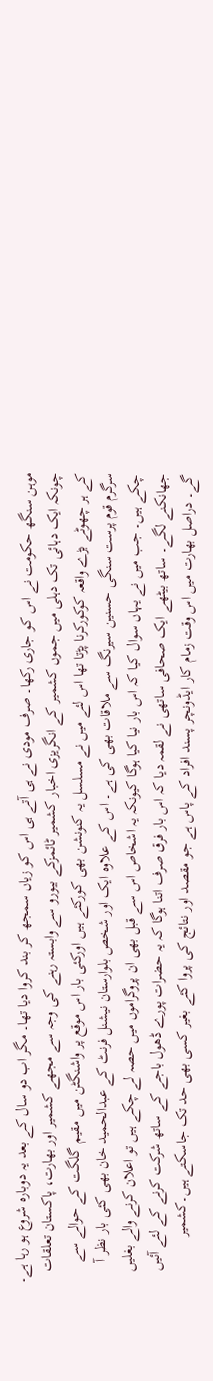موہن سنگھ حکومت نے اس کو جاری رکھا۔ صرف مودی نے ہی آتے ہی اس کو زیاں سمجھ کر بند کروا دیا تھا۔ مگر اب دو سال کے بعد یہ دوبارہ شروع ہو رہا ہے۔ چونکہ ایک دہائی تک دہلی میں جموں کشمیر کے انگریزی اخبار کشمیر ٹائمزکے بیورو سے وابستہ رہنے کی وجہ سے مجھے کشمیر اور بھارت، پاکستان تعلقات کے ہر چھوٹے بڑے واقعہ کوکورکرنا پڑتا تھا اس لئے میں نے مسلسل یہ کنونشن بھی کورکئے ہیں اورکئی بار اس موقع پر واشنگٹن میں مقیم گلگت کے حوالے سے سرگرم قوم پرست سنگی حسنین سیرنگ سے ملاقات بھی کی ہے۔ اس کے علاوہ ایک اور شخص بلوارستان نیشنل فرنٹ کے عبدالحمید خان بھی کئی بار نظر آ چکے ہیں۔ جب میں نے یہاں سوال کیا کہ اس بار نیا کیا ہوگا کیونکہ یہ اشخاص اس سے قبل بھی ان پروگراموں میں حصہ لے چکے ہیں تو اعلان کرنے والے بغلیں جھانکنے لگے۔ ساتھ بیٹھے ایک صحافی ساتھی نے لقمہ دیا کہ اس بار فرق صرف اتنا ہوگا کہ یہ حضرات پورے ڈھول باجے کے ساتھ شرکت کرنے کے لئے آئیں گے۔ دراصل بھارت میں اس وقت زمام کار ایڈونچر پسند افراد کے پاس ہے جو مقصد اور نتائج کی پروا کئے بغیر کسی بھی حد تک جاسکتے ہیں۔کشمیر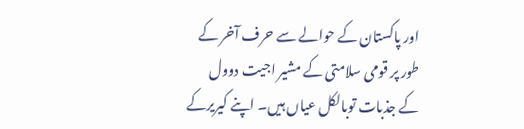اور پاکستان کے حوالے سے حرف آخر کے طور پر قومی سلامتی کے مشیر اجیت دوول کے جذبات توبالکل عیاں ہیں۔ اپنے کیریرکے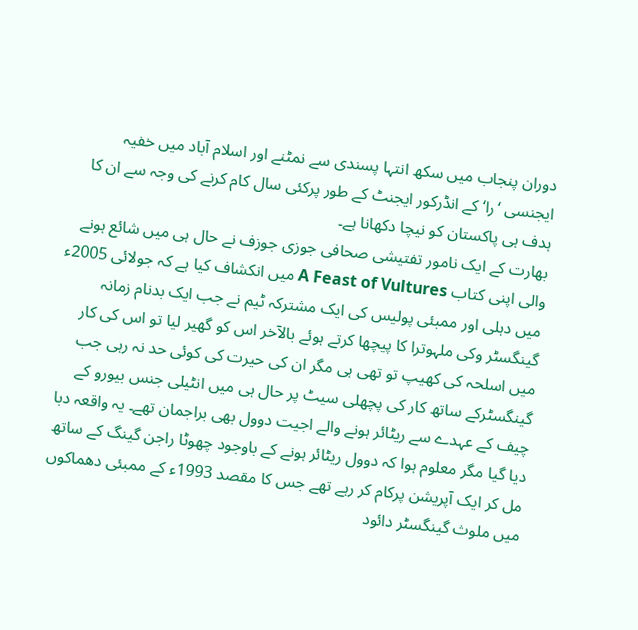دوران پنجاب میں سکھ انتہا پسندی سے نمٹنے اور اسلام آباد میں خفیہ ایجنسی ‘را‘ کے انڈرکور ایجنٹ کے طور پرکئی سال کام کرنے کی وجہ سے ان کا ہدف ہی پاکستان کو نیچا دکھانا ہے۔
بھارت کے ایک نامور تفتیشی صحافی جوزی جوزف نے حال ہی میں شائع ہونے والی اپنی کتاب A Feast of Vultures میں انکشاف کیا ہے کہ جولائی 2005ء میں دہلی اور ممبئی پولیس کی ایک مشترکہ ٹیم نے جب ایک بدنام زمانہ گینگسٹر وکی ملہوترا کا پیچھا کرتے ہوئے بالآخر اس کو گھیر لیا تو اس کی کار میں اسلحہ کی کھیپ تو تھی ہی مگر ان کی حیرت کی کوئی حد نہ رہی جب گینگسٹرکے ساتھ کار کی پچھلی سیٹ پر حال ہی میں انٹیلی جنس بیورو کے چیف کے عہدے سے ریٹائر ہونے والے اجیت دوول بھی براجمان تھے۔ یہ واقعہ دبا دیا گیا مگر معلوم ہوا کہ دوول ریٹائر ہونے کے باوجود چھوٹا راجن گینگ کے ساتھ مل کر ایک آپریشن پرکام کر رہے تھے جس کا مقصد 1993ء کے ممبئی دھماکوں میں ملوث گینگسٹر دائود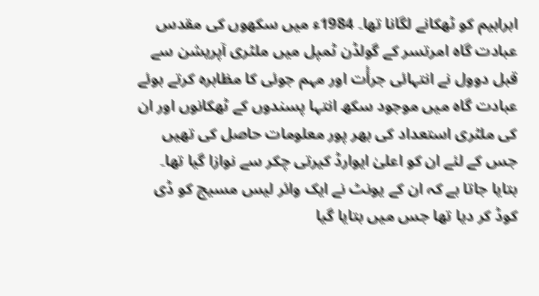ابراہیم کو ٹھکانے لگانا تھا۔ 1984ء میں سکھوں کی مقدس عبادت گاہ امرتسر کے گولڈن ٹمپل میں ملٹری آپریشن سے قبل دوول نے انتہائی جرأٔت اور مہم جوئی کا مظاہرہ کرتے ہوئے عبادت گاہ میں موجود سکھ انتہا پسندوں کے ٹھکانوں اور ان کی ملٹری استعداد کی بھر پور معلومات حاصل کی تھیں جس کے لئے ان کو اعلیٰ ایوارڈ کیرتی چکر سے نوازا گیا تھا۔ بتایا جاتا ہے کہ ان کے یونٹ نے ایک وائر لیس مسیج کو ڈی کوڈ کر دیا تھا جس میں بتایا گیا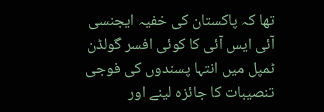تھا کہ پاکستان کی خفیہ ایجنسی آئی ایس آئی کا کوئی افسر گولڈن ٹمپل میں انتہا پسندوں کی فوجی تنصیبات کا جائزہ لینے اور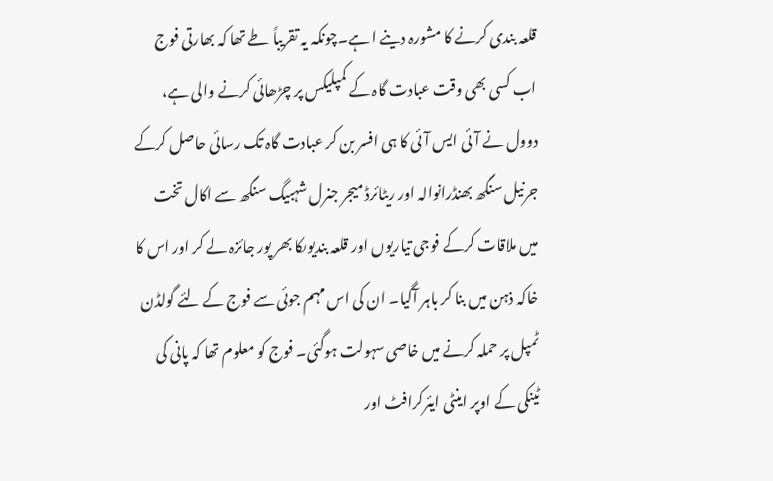قلعہ بندی کرنے کا مشورہ دینے ا ہے۔چونکہ یہ تقریباً طے تھا کہ بھارتی فوج اب کسی بھی وقت عبادت گاہ کے کمپلیکس پر چڑھائی کرنے والی ہے، دوول نے آئی ایس آئی کا ہی افسر بن کر عبادت گاہ تک رسائی حاصل کرکے جرنیل سنگھ بھنڈرانوالہ اور ریٹائرڈ میجر جنرل شہبیگ سنگھ سے اکال تخت میں ملاقات کرکے فوجی تیاریوں اور قلعہ بندیوںکا بھر پور جائزہ لے کر اور اس کا خاکہ ذہن میں بنا کر باہر آگیا۔ ان کی اس مہم جوئی سے فوج کے لئے گولڈن ٹمپل پر حملہ کرنے میں خاصی سہولت ہوگئی۔ فوج کو معلوم تھا کہ پانی کی ٹینکی کے اوپر اینٹی ایئرکرافٹ اور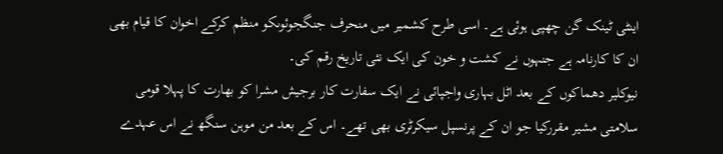اینٹی ٹینک گن چھپی ہوئی ہے۔ اسی طرح کشمیر میں منحرف جنگجوئوںکو منظم کرکے اخوان کا قیام بھی ان کا کارنامہ ہے جنہوں نے کشت و خون کی ایک نئی تاریخ رقم کی۔
نیوکلیر دھماکوں کے بعد اٹل بہاری واجپائی نے ایک سفارت کار برجیش مشرا کو بھارت کا پہلا قومی سلامتی مشیر مقررکیا جو ان کے پرنسپل سیکرٹری بھی تھے۔ اس کے بعد من موہن سنگھ نے اس عہدے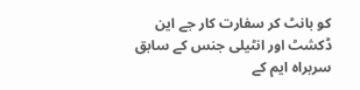کو بانٹ کر سفارت کار جے این ڈکشٹ اور انٹیلی جنس کے سابق سربراہ ایم کے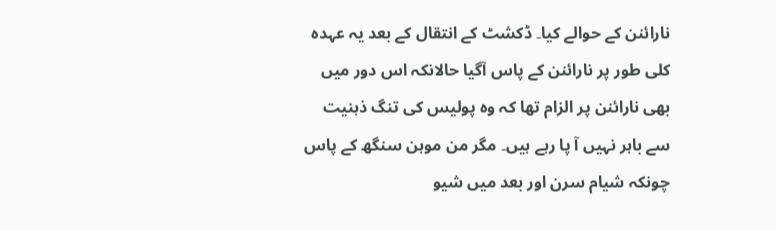نارائنن کے حوالے کیا۔ ڈکشٹ کے انتقال کے بعد یہ عہدہ کلی طور پر نارائنن کے پاس آگیا حالانکہ اس دور میں بھی نارائنن پر الزام تھا کہ وہ پولیس کی تنگ ذہنیت سے باہر نہیں آ پا رہے ہیں۔ مگر من موہن سنگھ کے پاس چونکہ شیام سرن اور بعد میں شیو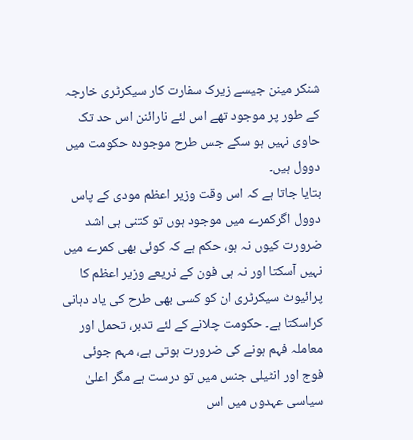شنکر مینن جیسے زیرک سفارت کار سیکرٹری خارجہ کے طور پر موجود تھے اس لئے نارائنن اس حد تک حاوی نہیں ہو سکے جس طرح موجودہ حکومت میں دوول ہیں۔
بتایا جاتا ہے کہ اس وقت وزیر اعظم مودی کے پاس دوول اگرکمرے میں موجود ہوں تو کتنی ہی اشد ضرورت کیوں نہ ہو، حکم ہے کہ کوئی بھی کمرے میں نہیں آسکتا اور نہ ہی فون کے ذریعے وزیر اعظم کا پرائیوٹ سیکرٹری ان کو کسی بھی طرح کی یاد دہانی کراسکتا ہے۔ حکومت چلانے کے لئے تدبر، تحمل اور معاملہ فہم ہونے کی ضرورت ہوتی ہے، مہم جوئی فوج اور انٹیلی جنس میں تو درست ہے مگر اعلیٰ سیاسی عہدوں میں اس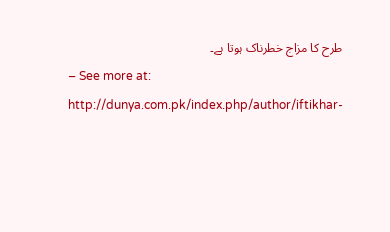طرح کا مزاج خطرناک ہوتا ہے۔
– See more at: http://dunya.com.pk/index.php/author/iftikhar-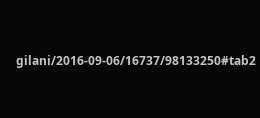gilani/2016-09-06/16737/98133250#tab2